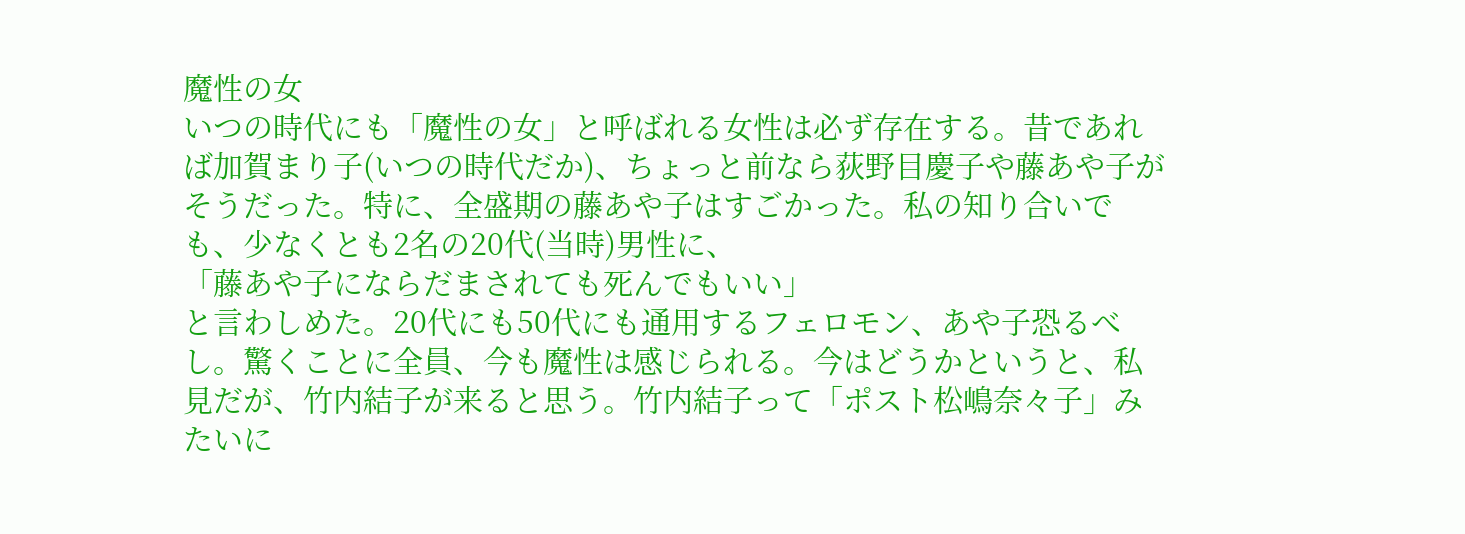魔性の女
いつの時代にも「魔性の女」と呼ばれる女性は必ず存在する。昔であれば加賀まり子(いつの時代だか)、ちょっと前なら荻野目慶子や藤あや子がそうだった。特に、全盛期の藤あや子はすごかった。私の知り合いでも、少なくとも2名の20代(当時)男性に、
「藤あや子にならだまされても死んでもいい」
と言わしめた。20代にも50代にも通用するフェロモン、あや子恐るべし。驚くことに全員、今も魔性は感じられる。今はどうかというと、私見だが、竹内結子が来ると思う。竹内結子って「ポスト松嶋奈々子」みたいに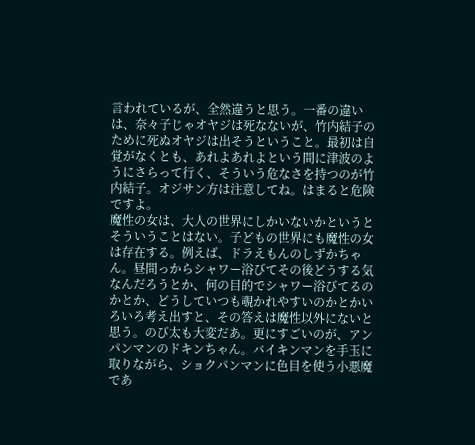言われているが、全然違うと思う。一番の違いは、奈々子じゃオヤジは死なないが、竹内結子のために死ぬオヤジは出そうということ。最初は自覚がなくとも、あれよあれよという間に津波のようにさらって行く、そういう危なさを持つのが竹内結子。オジサン方は注意してね。はまると危険ですよ。
魔性の女は、大人の世界にしかいないかというとそういうことはない。子どもの世界にも魔性の女は存在する。例えば、ドラえもんのしずかちゃん。昼間っからシャワー浴びてその後どうする気なんだろうとか、何の目的でシャワー浴びてるのかとか、どうしていつも覗かれやすいのかとかいろいろ考え出すと、その答えは魔性以外にないと思う。のび太も大変だあ。更にすごいのが、アンパンマンのドキンちゃん。バイキンマンを手玉に取りながら、ショクパンマンに色目を使う小悪魔であ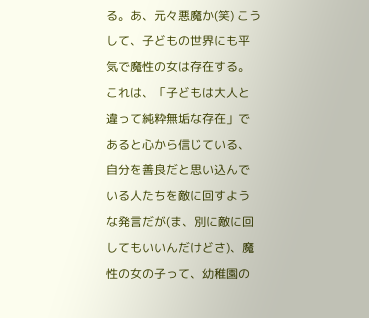る。あ、元々悪魔か(笑) こうして、子どもの世界にも平気で魔性の女は存在する。これは、「子どもは大人と違って純粋無垢な存在」であると心から信じている、自分を善良だと思い込んでいる人たちを敵に回すような発言だが(ま、別に敵に回してもいいんだけどさ)、魔性の女の子って、幼稚園の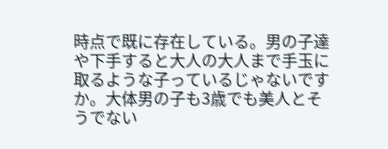時点で既に存在している。男の子達や下手すると大人の大人まで手玉に取るような子っているじゃないですか。大体男の子も3歳でも美人とそうでない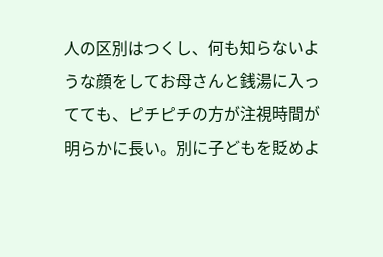人の区別はつくし、何も知らないような顔をしてお母さんと銭湯に入ってても、ピチピチの方が注視時間が明らかに長い。別に子どもを貶めよ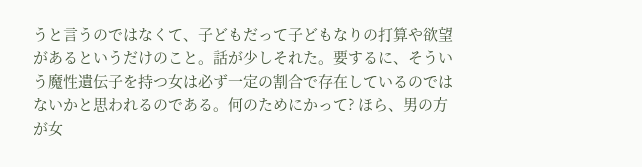うと言うのではなくて、子どもだって子どもなりの打算や欲望があるというだけのこと。話が少しそれた。要するに、そういう魔性遺伝子を持つ女は必ず一定の割合で存在しているのではないかと思われるのである。何のためにかって? ほら、男の方が女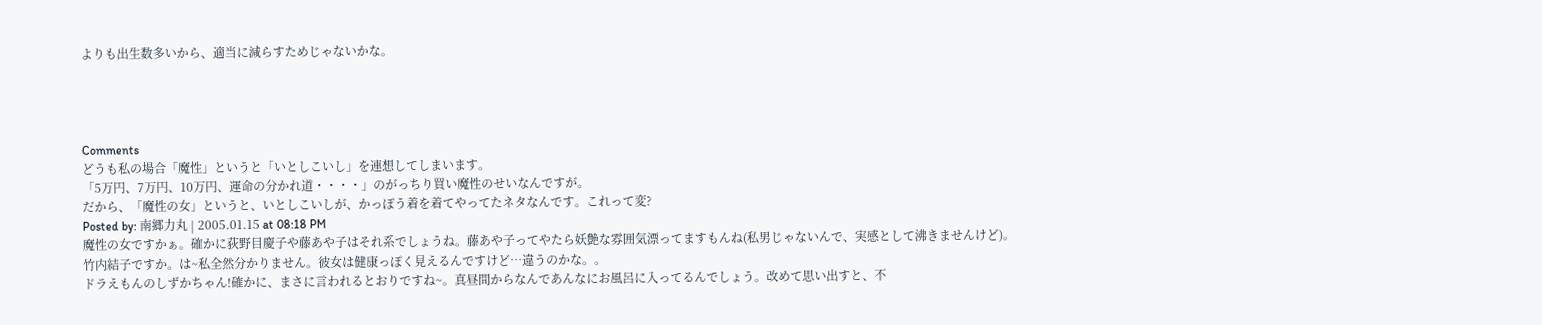よりも出生数多いから、適当に減らすためじゃないかな。




Comments
どうも私の場合「魔性」というと「いとしこいし」を連想してしまいます。
「5万円、7万円、10万円、運命の分かれ道・・・・」のがっちり買い魔性のせいなんですが。
だから、「魔性の女」というと、いとしこいしが、かっぽう着を着てやってたネタなんです。これって変?
Posted by: 南郷力丸 | 2005.01.15 at 08:18 PM
魔性の女ですかぁ。確かに荻野目慶子や藤あや子はそれ系でしょうね。藤あや子ってやたら妖艶な雰囲気漂ってますもんね(私男じゃないんで、実感として沸きませんけど)。
竹内結子ですか。は~私全然分かりません。彼女は健康っぽく見えるんですけど…違うのかな。。
ドラえもんのしずかちゃん!確かに、まさに言われるとおりですね~。真昼間からなんであんなにお風呂に入ってるんでしょう。改めて思い出すと、不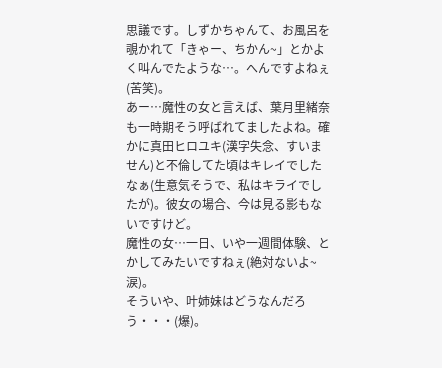思議です。しずかちゃんて、お風呂を覗かれて「きゃー、ちかん~」とかよく叫んでたような…。へんですよねぇ(苦笑)。
あー…魔性の女と言えば、葉月里緒奈も一時期そう呼ばれてましたよね。確かに真田ヒロユキ(漢字失念、すいません)と不倫してた頃はキレイでしたなぁ(生意気そうで、私はキライでしたが)。彼女の場合、今は見る影もないですけど。
魔性の女…一日、いや一週間体験、とかしてみたいですねぇ(絶対ないよ~涙)。
そういや、叶姉妹はどうなんだろう・・・(爆)。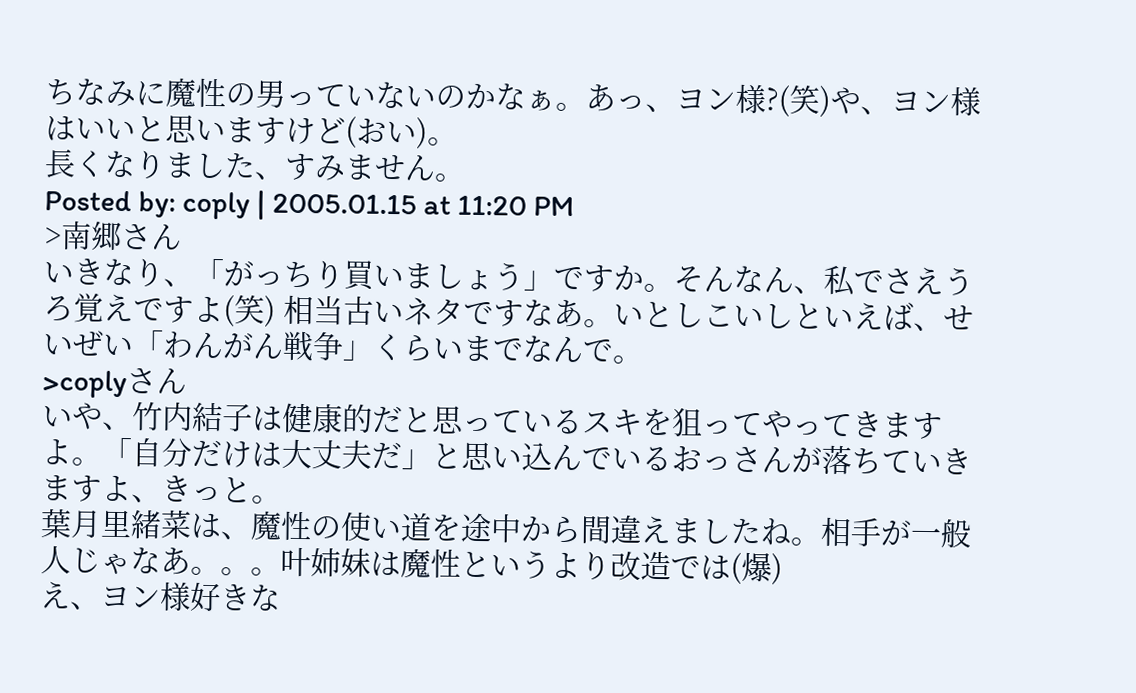ちなみに魔性の男っていないのかなぁ。あっ、ヨン様?(笑)や、ヨン様はいいと思いますけど(おい)。
長くなりました、すみません。
Posted by: coply | 2005.01.15 at 11:20 PM
>南郷さん
いきなり、「がっちり買いましょう」ですか。そんなん、私でさえうろ覚えですよ(笑) 相当古いネタですなあ。いとしこいしといえば、せいぜい「わんがん戦争」くらいまでなんで。
>coplyさん
いや、竹内結子は健康的だと思っているスキを狙ってやってきますよ。「自分だけは大丈夫だ」と思い込んでいるおっさんが落ちていきますよ、きっと。
葉月里緒菜は、魔性の使い道を途中から間違えましたね。相手が一般人じゃなあ。。。叶姉妹は魔性というより改造では(爆)
え、ヨン様好きな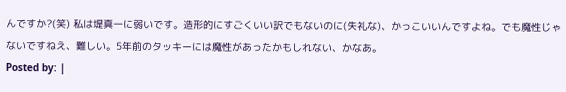んですか?(笑) 私は堤真一に弱いです。造形的にすごくいい訳でもないのに(失礼な)、かっこいいんですよね。でも魔性じゃないですねえ、難しい。5年前のタッキーには魔性があったかもしれない、かなあ。
Posted by: |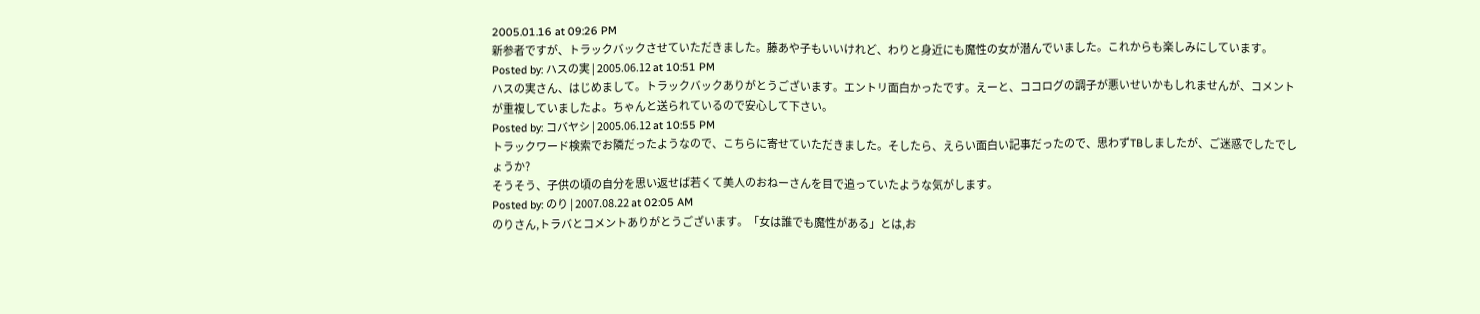2005.01.16 at 09:26 PM
新参者ですが、トラックバックさせていただきました。藤あや子もいいけれど、わりと身近にも魔性の女が潜んでいました。これからも楽しみにしています。
Posted by: ハスの実 | 2005.06.12 at 10:51 PM
ハスの実さん、はじめまして。トラックバックありがとうございます。エントリ面白かったです。えーと、ココログの調子が悪いせいかもしれませんが、コメントが重複していましたよ。ちゃんと送られているので安心して下さい。
Posted by: コバヤシ | 2005.06.12 at 10:55 PM
トラックワード検索でお隣だったようなので、こちらに寄せていただきました。そしたら、えらい面白い記事だったので、思わずTBしましたが、ご迷惑でしたでしょうか?
そうそう、子供の頃の自分を思い返せば若くて美人のおねーさんを目で追っていたような気がします。
Posted by: のり | 2007.08.22 at 02:05 AM
のりさん,トラバとコメントありがとうございます。「女は誰でも魔性がある」とは,お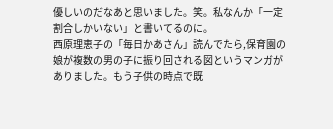優しいのだなあと思いました。笑。私なんか「一定割合しかいない」と書いてるのに。
西原理恵子の「毎日かあさん」読んでたら,保育園の娘が複数の男の子に振り回される図というマンガがありました。もう子供の時点で既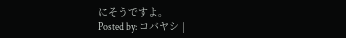にそうですよ。
Posted by: コバヤシ |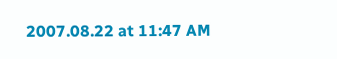2007.08.22 at 11:47 AM